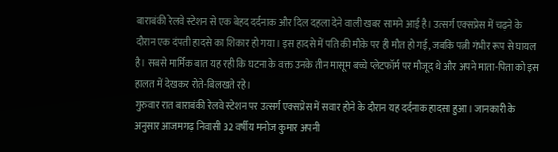बाराबंकी रेलवे स्टेशन से एक बेहद दर्दनाक और दिल दहला देने वाली खबर सामने आई है। उत्सर्ग एक्सप्रेस में चढ़ने के दौरान एक दंपती हादसे का शिकार हो गया। इस हादसे में पति की मौके पर ही मौत हो गई, जबकि पत्नी गंभीर रूप से घायल है। सबसे मार्मिक बात यह रही कि घटना के वक्त उनके तीन मासूम बच्चे प्लेटफॉर्म पर मौजूद थे और अपने माता-पिता को इस हालत में देखकर रोते-बिलखते रहे।
गुरुवार रात बाराबंकी रेलवे स्टेशन पर उत्सर्ग एक्सप्रेस में सवार होने के दौरान यह दर्दनाक हादसा हुआ। जानकारी के अनुसार आजमगढ़ निवासी 32 वर्षीय मनोज कुमार अपनी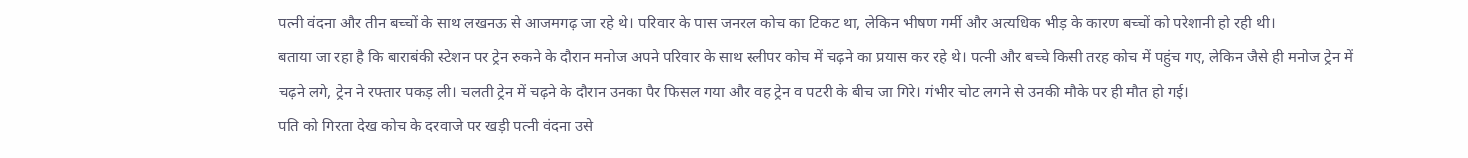पत्नी वंदना और तीन बच्चों के साथ लखनऊ से आजमगढ़ जा रहे थे। परिवार के पास जनरल कोच का टिकट था, लेकिन भीषण गर्मी और अत्यधिक भीड़ के कारण बच्चों को परेशानी हो रही थी।
बताया जा रहा है कि बाराबंकी स्टेशन पर ट्रेन रुकने के दौरान मनोज अपने परिवार के साथ स्लीपर कोच में चढ़ने का प्रयास कर रहे थे। पत्नी और बच्चे किसी तरह कोच में पहुंच गए, लेकिन जैसे ही मनोज ट्रेन में चढ़ने लगे, ट्रेन ने रफ्तार पकड़ ली। चलती ट्रेन में चढ़ने के दौरान उनका पैर फिसल गया और वह ट्रेन व पटरी के बीच जा गिरे। गंभीर चोट लगने से उनकी मौके पर ही मौत हो गई।
पति को गिरता देख कोच के दरवाजे पर खड़ी पत्नी वंदना उसे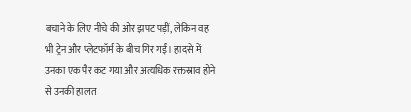बचाने के लिए नीचे की ओर झपट पड़ीं, लेकिन वह भी ट्रेन और प्लेटफॉर्म के बीच गिर गईं। हादसे में उनका एक पैर कट गया और अत्यधिक रक्तस्राव होने से उनकी हालत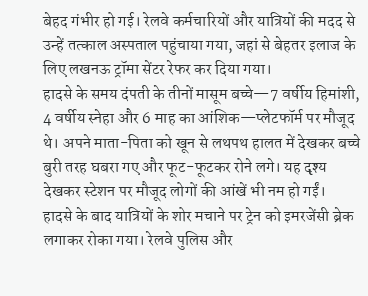बेहद गंभीर हो गई। रेलवे कर्मचारियों और यात्रियों की मदद से उन्हें तत्काल अस्पताल पहुंचाया गया, जहां से बेहतर इलाज के लिए लखनऊ ट्रॉमा सेंटर रेफर कर दिया गया।
हादसे के समय दंपती के तीनों मासूम बच्चे—7 वर्षीय हिमांशी, 4 वर्षीय स्नेहा और 6 माह का आंशिक—प्लेटफॉर्म पर मौजूद थे। अपने माता-पिता को खून से लथपथ हालत में देखकर बच्चे बुरी तरह घबरा गए और फूट-फूटकर रोने लगे। यह दृश्य देखकर स्टेशन पर मौजूद लोगों की आंखें भी नम हो गईं।
हादसे के बाद यात्रियों के शोर मचाने पर ट्रेन को इमरजेंसी ब्रेक लगाकर रोका गया। रेलवे पुलिस और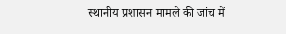स्थानीय प्रशासन मामले की जांच में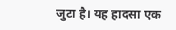जुटा है। यह हादसा एक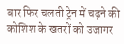बार फिर चलती ट्रेन में चढ़ने की कोशिश के खतरों को उजागर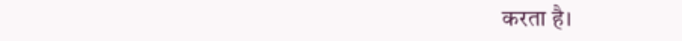करता है।